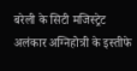बरेली के सिटी मजिस्ट्रेट अलंकार अग्निहोत्री के इस्तीफे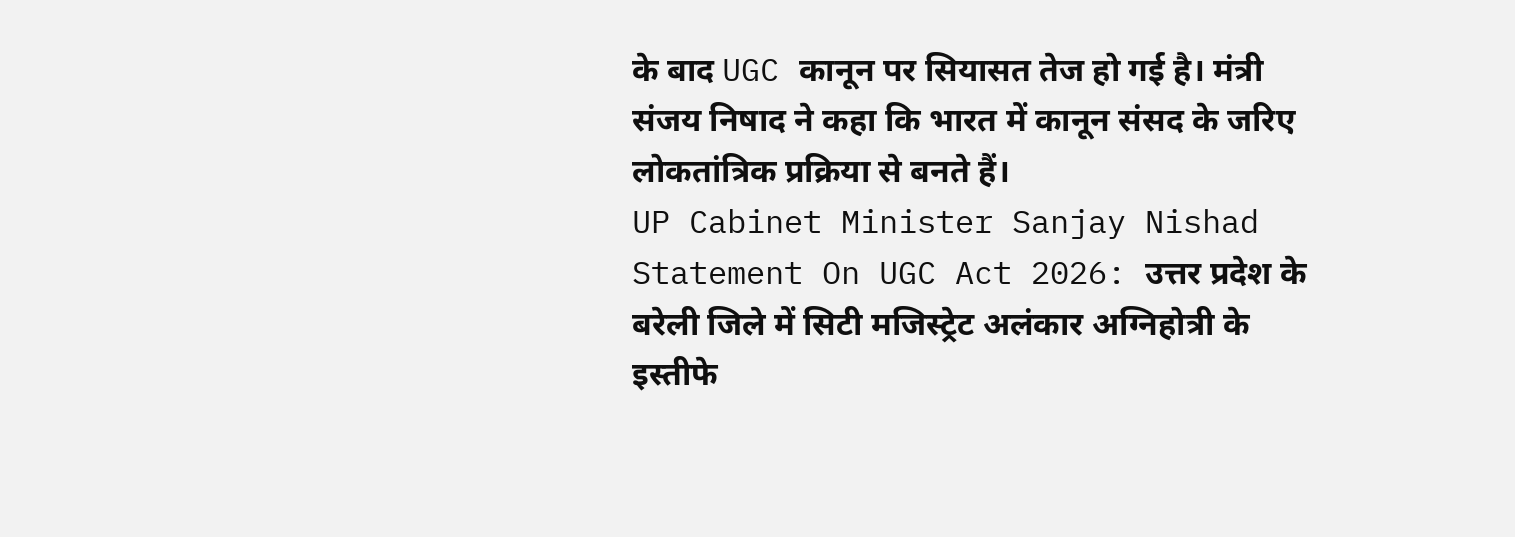के बाद UGC कानून पर सियासत तेज हो गई है। मंत्री संजय निषाद ने कहा कि भारत में कानून संसद के जरिए लोकतांत्रिक प्रक्रिया से बनते हैं।
UP Cabinet Minister Sanjay Nishad Statement On UGC Act 2026: उत्तर प्रदेश के बरेली जिले में सिटी मजिस्ट्रेट अलंकार अग्निहोत्री के इस्तीफे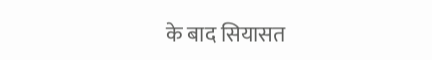के बाद सियासत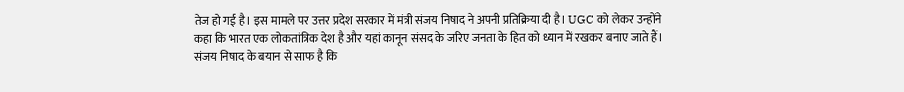तेज हो गई है। इस मामले पर उत्तर प्रदेश सरकार में मंत्री संजय निषाद ने अपनी प्रतिक्रिया दी है। UGC को लेकर उन्होंने कहा कि भारत एक लोकतांत्रिक देश है और यहां कानून संसद के जरिए जनता के हित को ध्यान में रखकर बनाए जाते हैं।
संजय निषाद के बयान से साफ है कि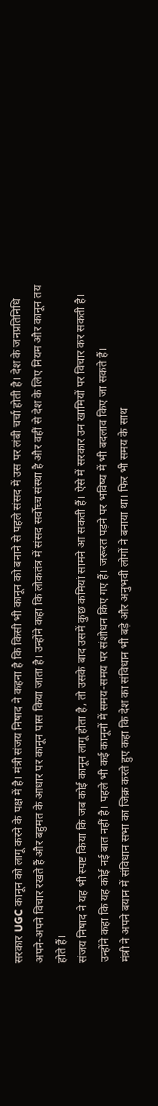सरकार UGC कानून को लागू करने के पक्ष में है। मंत्री संजय निषाद ने कहना है कि किसी भी कानून को बनाने से पहले संसद में उस पर लंबी चर्चा होती है। देश के जनप्रतिनिधि अपने-अपने विचार रखते हैं और बहुमत के आधार पर कानून पास किया जाता है। उन्होंने कहा कि लोकतंत्र में संसद सर्वोच्च संस्था है और वहीं से देश के लिए नियम और कानून तय होते हैं।
संजय निषाद ने यह भी स्पष्ट किया कि जब कोई कानून लागू होता है, तो उसके बाद उसमें कुछ कमियां सामने आ सकती हैं। ऐसे में सरकार उन खामियों पर विचार कर सकती है। उन्होंने कहा कि यह कोई नई बात नहीं है। पहले भी कई कानूनों में समय-समय पर संशोधन किए गए हैं। जरूरत पड़ने पर भविष्य में भी बदलाव किए जा सकते हैं।
मंत्री ने अपने बयान में संविधान सभा का जिक्र करते हुए कहा कि देश का संविधान भी बड़े और अनुभवी लोगों ने बनाया था। फिर भी समय के साथ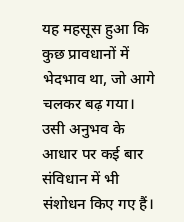यह महसूस हुआ कि कुछ प्रावधानों में भेदभाव था, जो आगे चलकर बढ़ गया। उसी अनुभव के आधार पर कई बार संविधान में भी संशोधन किए गए हैं।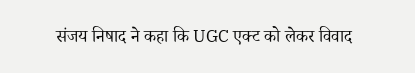संजय निषाद ने कहा कि UGC एक्ट को लेकर विवाद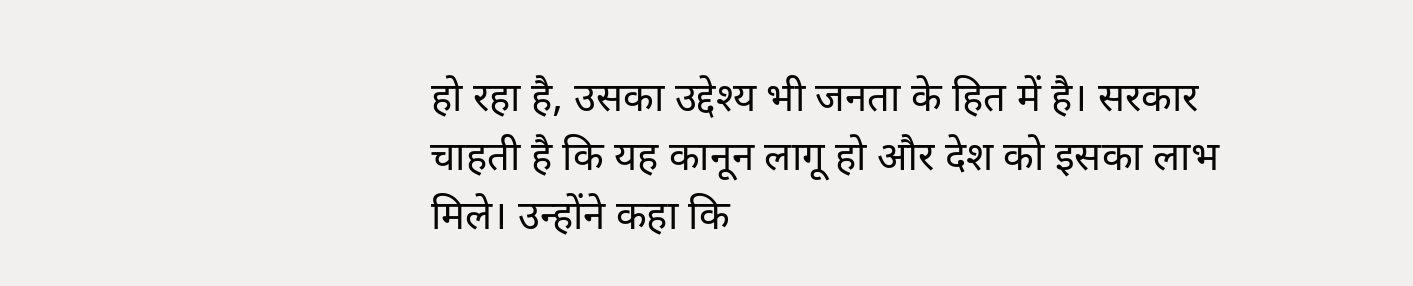हो रहा है, उसका उद्देश्य भी जनता के हित में है। सरकार चाहती है कि यह कानून लागू हो और देश को इसका लाभ मिले। उन्होंने कहा कि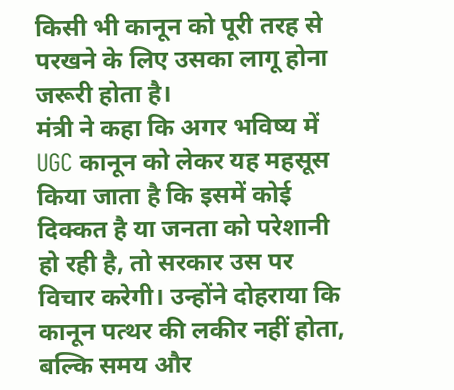किसी भी कानून को पूरी तरह से परखने के लिए उसका लागू होना जरूरी होता है।
मंत्री ने कहा कि अगर भविष्य में UGC कानून को लेकर यह महसूस किया जाता है कि इसमें कोई दिक्कत है या जनता को परेशानी हो रही है, तो सरकार उस पर विचार करेगी। उन्होंने दोहराया कि कानून पत्थर की लकीर नहीं होता, बल्कि समय और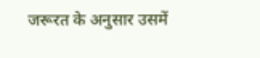जरूरत के अनुसार उसमें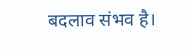बदलाव संभव है।